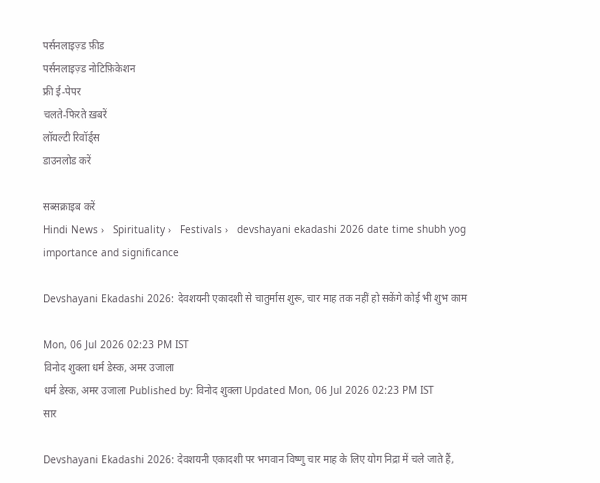पर्सनलाइज़्ड फ़ीड
पर्सनलाइज़्ड नोटिफ़िकेशन
फ्री ई-पेपर
चलते-फिरते ख़बरें
लॉयल्टी रिवॉर्ड्स
डाउनलोड करें

सब्सक्राइब करें
Hindi News ›   Spirituality ›   Festivals ›   devshayani ekadashi 2026 date time shubh yog importance and significance

Devshayani Ekadashi 2026: देवशयनी एकादशी से चातुर्मास शुरू, चार माह तक नहीं हो सकेंगे कोई भी शुभ काम

Mon, 06 Jul 2026 02:23 PM IST
विनोद शुक्ला धर्म डेस्क, अमर उजाला
धर्म डेस्क, अमर उजाला Published by: विनोद शुक्ला Updated Mon, 06 Jul 2026 02:23 PM IST
सार

Devshayani Ekadashi 2026: देवशयनी एकादशी पर भगवान विष्णु चार माह के लिए योग निद्रा में चले जाते हैं,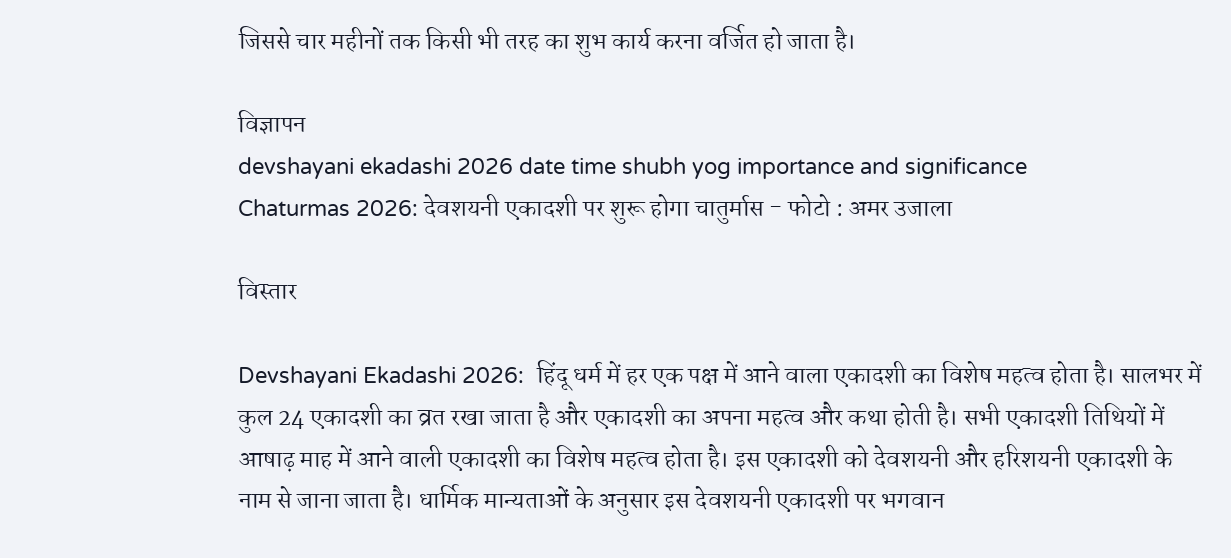जिससे चार महीनों तक किसी भी तरह का शुभ कार्य करना वर्जित हो जाता है।

विज्ञापन
devshayani ekadashi 2026 date time shubh yog importance and significance
Chaturmas 2026: देवशयनी एकादशी पर शुरू होगा चातुर्मास - फोटो : अमर उजाला

विस्तार

Devshayani Ekadashi 2026:  हिंदू धर्म में हर एक पक्ष में आने वाला एकादशी का विशेष महत्व होता है। सालभर में कुल 24 एकादशी का व्रत रखा जाता है और एकादशी का अपना महत्व और कथा होती है। सभी एकादशी तिथियों में आषाढ़ माह में आने वाली एकादशी का विशेष महत्व होता है। इस एकादशी को देवशयनी और हरिशयनी एकादशी के नाम से जाना जाता है। धार्मिक मान्यताओं के अनुसार इस देवशयनी एकादशी पर भगवान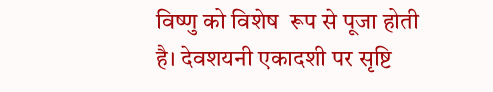विष्णु को विशेष  रूप से पूजा होती है। देवशयनी एकादशी पर सृष्टि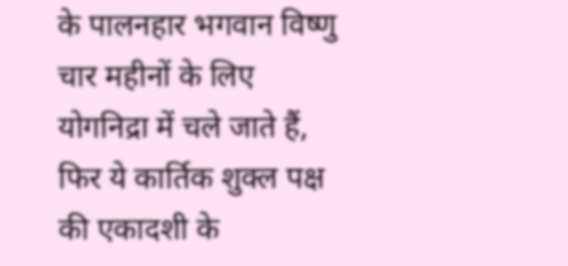के पालनहार भगवान विष्णु चार महीनों के लिए योगनिद्रा में चले जाते हैं, फिर ये कार्तिक शुक्ल पक्ष की एकादशी के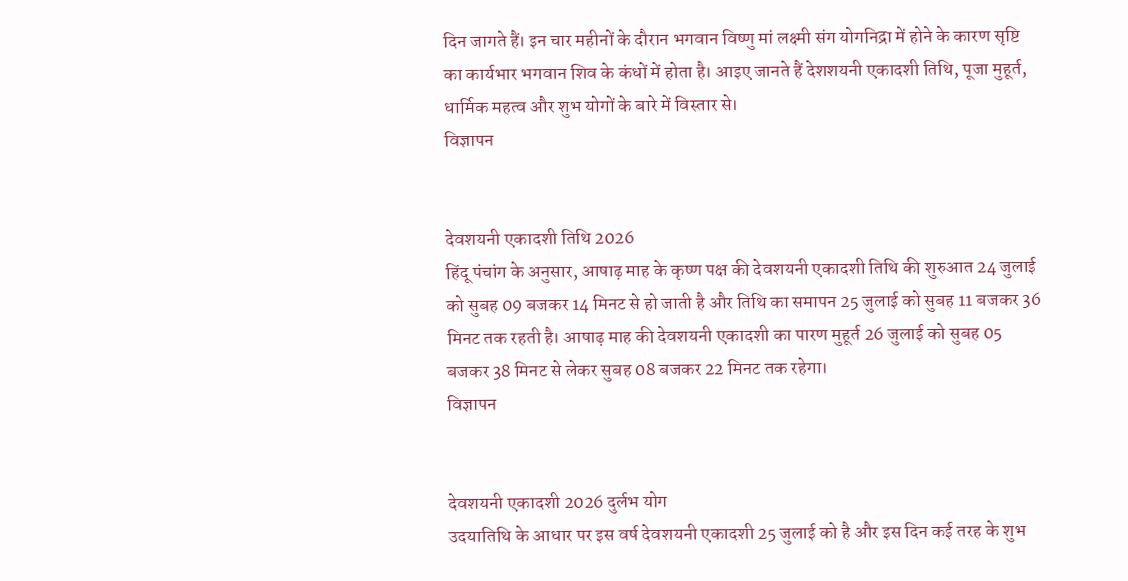दिन जागते हैं। इन चार महीनों के दौरान भगवान विष्णु मां लक्ष्मी संग योगनिद्रा में होने के कारण सृष्टि का कार्यभार भगवान शिव के कंधों में होता है। आइए जानते हैं देशशयनी एकादशी तिथि, पूजा मुहूर्त, धार्मिक महत्व और शुभ योगों के बारे में विस्तार से।
विज्ञापन


देवशयनी एकादशी तिथि 2026
हिंदू पंचांग के अनुसार, आषाढ़ माह के कृष्ण पक्ष की देवशयनी एकादशी तिथि की शुरुआत 24 जुलाई को सुबह 09 बजकर 14 मिनट से हो जाती है और तिथि का समापन 25 जुलाई को सुबह 11 बजकर 36 मिनट तक रहती है। आषाढ़ माह की देवशयनी एकादशी का पारण मुहूर्त 26 जुलाई को सुबह 05 बजकर 38 मिनट से लेकर सुबह 08 बजकर 22 मिनट तक रहेगा।
विज्ञापन


देवशयनी एकादशी 2026 दुर्लभ योग
उदयातिथि के आधार पर इस वर्ष देवशयनी एकादशी 25 जुलाई को है और इस दिन कई तरह के शुभ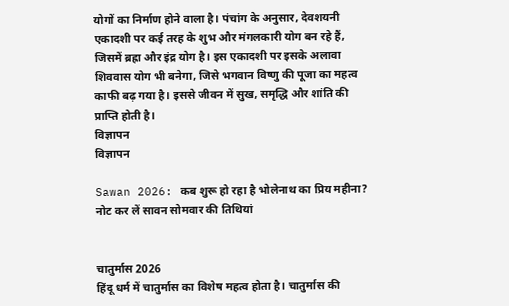योगों का निर्माण होने वाला है। पंचांग के अनुसार, देवशयनी एकादशी पर कई तरह के शुभ और मंगलकारी योग बन रहे हैं, जिसमें ब्रह्रा और इंद्र योग है। इस एकादशी पर इसके अलावा शिववास योग भी बनेगा, जिसे भगवान विष्णु की पूजा का महत्व काफी बढ़ गया है। इससे जीवन में सुख, समृद्धि और शांति की प्राप्ति होती है।
विज्ञापन
विज्ञापन

Sawan 2026: कब शुरू हो रहा है भोलेनाथ का प्रिय महीना? नोट कर लें सावन सोमवार की तिथियां


चातुर्मास 2026
हिंदू धर्म में चातुर्मास का विशेष महत्व होता है। चातुर्मास की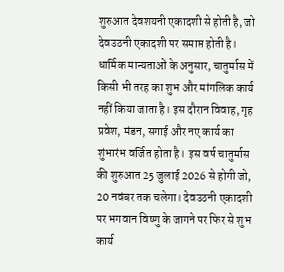शुरुआत देवशयनी एकादशी से होती है, जो देवउठनी एकादशी पर समाप्त होती है। धार्मिक मान्यताओं के अनुसार, चातुर्मास में किसी भी तरह का शुभ और मांगलिक कार्य नहीं किया जाता है। इस दौरान विवाह, गृह प्रवेश, मंडन, सगाई और नए कार्य का शुंभारंभ वर्जित होता है।  इस वर्ष चातुर्मास की शुरुआत 25 जुलाई 2026 से होगी जो, 20 नवंबर तक चलेगा। देवउठनी एकादशी पर भगवान विष्णु के जागने पर फिर से शुभ कार्य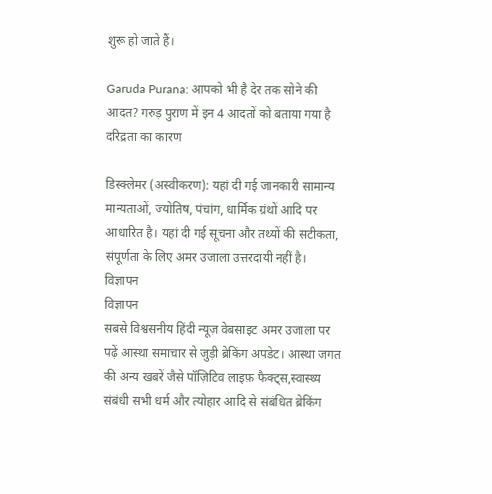शुरू हो जाते हैं।

Garuda Purana: आपको भी है देर तक सोने की आदत? गरुड़ पुराण में इन 4 आदतों को बताया गया है दरिद्रता का कारण

डिस्क्लेमर (अस्वीकरण): यहां दी गई जानकारी सामान्य मान्यताओं, ज्योतिष, पंचांग, धार्मिक ग्रंथों आदि पर आधारित है। यहां दी गई सूचना और तथ्यों की सटीकता, संपूर्णता के लिए अमर उजाला उत्तरदायी नहीं है।
विज्ञापन
विज्ञापन
सबसे विश्वसनीय हिंदी न्यूज़ वेबसाइट अमर उजाला पर पढ़ें आस्था समाचार से जुड़ी ब्रेकिंग अपडेट। आस्था जगत की अन्य खबरें जैसे पॉज़िटिव लाइफ़ फैक्ट्स,स्वास्थ्य संबंधी सभी धर्म और त्योहार आदि से संबंधित ब्रेकिंग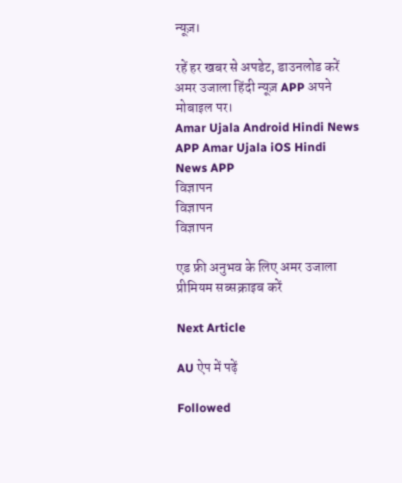न्यूज़।

रहें हर खबर से अपडेट, डाउनलोड करें अमर उजाला हिंदी न्यूज़ APP अपने मोबाइल पर।
Amar Ujala Android Hindi News APP Amar Ujala iOS Hindi News APP
विज्ञापन
विज्ञापन
विज्ञापन

एड फ्री अनुभव के लिए अमर उजाला प्रीमियम सब्सक्राइब करें

Next Article

AU ऐप में पढ़ें

Followed